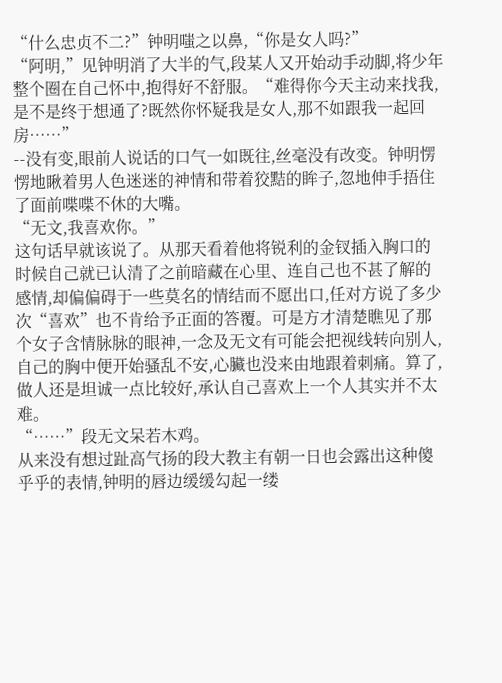“什么忠贞不二?”钟明嗤之以鼻,“你是女人吗?”
“阿明,”见钟明消了大半的气,段某人又开始动手动脚,将少年整个圈在自己怀中,抱得好不舒服。“难得你今天主动来找我,是不是终于想通了?既然你怀疑我是女人,那不如跟我一起回房……”
--没有变,眼前人说话的口气一如既往,丝毫没有改变。钟明愣愣地瞅着男人色迷迷的神情和带着狡黠的眸子,忽地伸手捂住了面前喋喋不休的大嘴。
“无文,我喜欢你。”
这句话早就该说了。从那天看着他将锐利的金钗插入胸口的时候自己就已认清了之前暗藏在心里、连自己也不甚了解的感情,却偏偏碍于一些莫名的情结而不愿出口,任对方说了多少次“喜欢”也不肯给予正面的答覆。可是方才清楚瞧见了那个女子含情脉脉的眼神,一念及无文有可能会把视线转向别人,自己的胸中便开始骚乱不安,心臟也没来由地跟着刺痛。算了,做人还是坦诚一点比较好,承认自己喜欢上一个人其实并不太难。
“……”段无文呆若木鸡。
从来没有想过趾高气扬的段大教主有朝一日也会露出这种傻乎乎的表情,钟明的唇边缓缓勾起一缕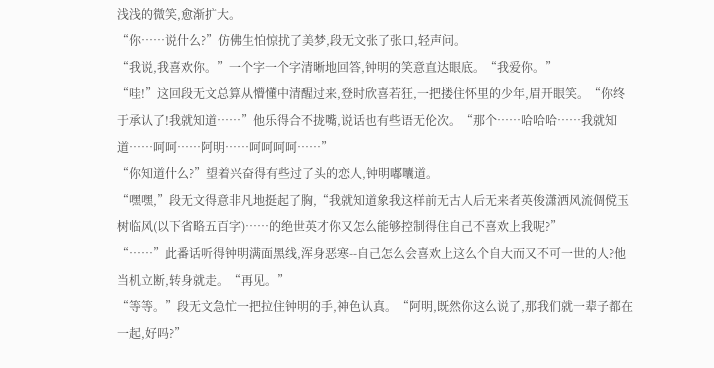浅浅的微笑,愈渐扩大。
“你……说什么?”仿佛生怕惊扰了美梦,段无文张了张口,轻声问。
“我说,我喜欢你。”一个字一个字清晰地回答,钟明的笑意直达眼底。“我爱你。”
“哇!”这回段无文总算从懵懂中清醒过来,登时欣喜若狂,一把搂住怀里的少年,眉开眼笑。“你终于承认了!我就知道……”他乐得合不拢嘴,说话也有些语无伦次。“那个……哈哈哈……我就知道……呵呵……阿明……呵呵呵呵……”
“你知道什么?”望着兴奋得有些过了头的恋人,钟明嘟囔道。
“嘿嘿,”段无文得意非凡地挺起了胸,“我就知道象我这样前无古人后无来者英俊潇洒风流倜傥玉树临风(以下省略五百字)……的绝世英才你又怎么能够控制得住自己不喜欢上我呢?”
“……”此番话听得钟明满面黑线,浑身恶寒--自己怎么会喜欢上这么个自大而又不可一世的人?他当机立断,转身就走。“再见。”
“等等。”段无文急忙一把拉住钟明的手,神色认真。“阿明,既然你这么说了,那我们就一辈子都在一起,好吗?”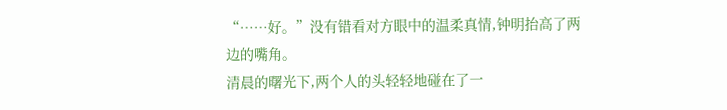“……好。”没有错看对方眼中的温柔真情,钟明抬高了两边的嘴角。
清晨的曙光下,两个人的头轻轻地碰在了一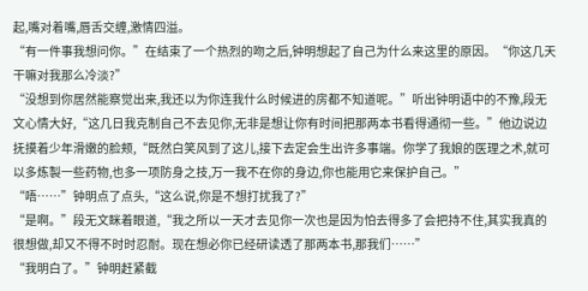起,嘴对着嘴,唇舌交缠,激情四溢。
“有一件事我想问你。”在结束了一个热烈的吻之后,钟明想起了自己为什么来这里的原因。“你这几天干嘛对我那么冷淡?”
“没想到你居然能察觉出来,我还以为你连我什么时候进的房都不知道呢。”听出钟明语中的不豫,段无文心情大好,“这几日我克制自己不去见你,无非是想让你有时间把那两本书看得通彻一些。”他边说边抚摸着少年滑嫩的脸颊,“既然白笑风到了这儿,接下去定会生出许多事端。你学了我娘的医理之术,就可以多炼製一些药物,也多一项防身之技,万一我不在你的身边,你也能用它来保护自己。”
“唔……”钟明点了点头,“这么说,你是不想打扰我了?”
“是啊。”段无文眯着眼道,“我之所以一天才去见你一次也是因为怕去得多了会把持不住,其实我真的很想做,却又不得不时时忍耐。现在想必你已经研读透了那两本书,那我们……”
“我明白了。”钟明赶紧截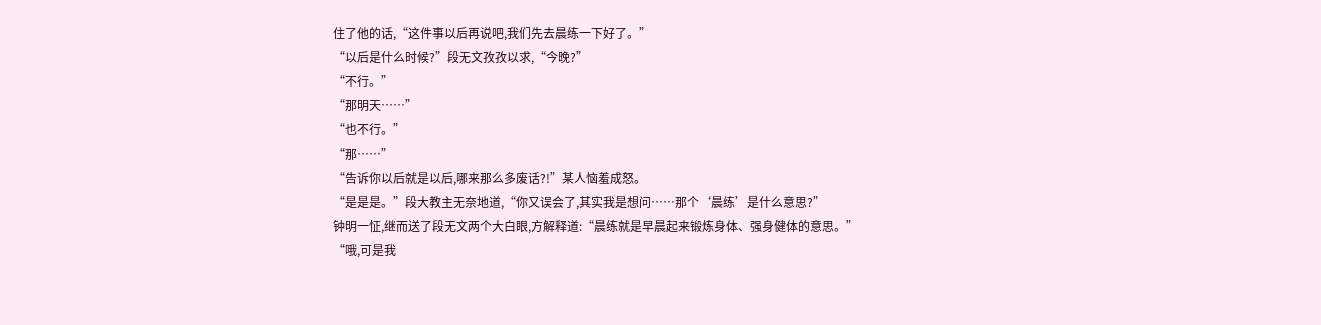住了他的话,“这件事以后再说吧,我们先去晨练一下好了。”
“以后是什么时候?”段无文孜孜以求,“今晚?”
“不行。”
“那明天……”
“也不行。”
“那……”
“告诉你以后就是以后,哪来那么多废话?!”某人恼羞成怒。
“是是是。”段大教主无奈地道,“你又误会了,其实我是想问……那个‘晨练’是什么意思?”
钟明一怔,继而送了段无文两个大白眼,方解释道:“晨练就是早晨起来锻炼身体、强身健体的意思。”
“哦,可是我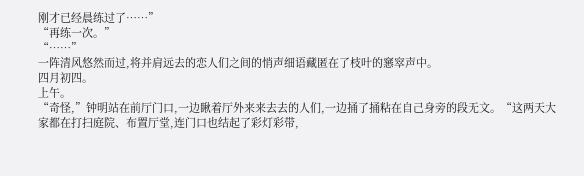刚才已经晨练过了……”
“再练一次。”
“……”
一阵清风悠然而过,将并肩远去的恋人们之间的悄声细语藏匿在了枝叶的窸窣声中。
四月初四。
上午。
“奇怪,”钟明站在前厅门口,一边瞅着厅外来来去去的人们,一边捅了捅粘在自己身旁的段无文。“这两天大家都在打扫庭院、布置厅堂,连门口也结起了彩灯彩带,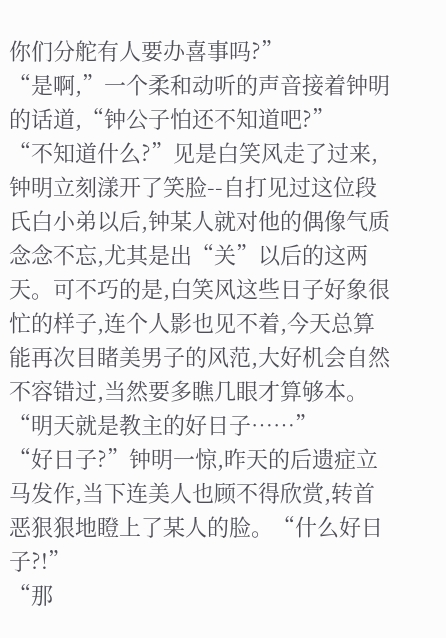你们分舵有人要办喜事吗?”
“是啊,”一个柔和动听的声音接着钟明的话道,“钟公子怕还不知道吧?”
“不知道什么?”见是白笑风走了过来,钟明立刻漾开了笑脸--自打见过这位段氏白小弟以后,钟某人就对他的偶像气质念念不忘,尤其是出“关”以后的这两天。可不巧的是,白笑风这些日子好象很忙的样子,连个人影也见不着,今天总算能再次目睹美男子的风范,大好机会自然不容错过,当然要多瞧几眼才算够本。
“明天就是教主的好日子……”
“好日子?”钟明一惊,昨天的后遗症立马发作,当下连美人也顾不得欣赏,转首恶狠狠地瞪上了某人的脸。“什么好日子?!”
“那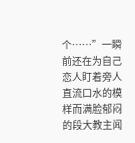个……”一瞬前还在为自己恋人盯着旁人直流口水的模样而满脸郁闷的段大教主闻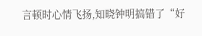言顿时心情飞扬,知晓钟明搞错了“好